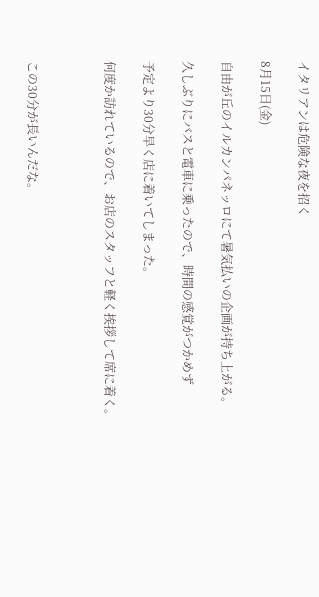イタリアンは危険な夜を招く

8月15日(金)

自由が丘のイルカンパネッロにて暑気払いの企画が持ち上がる。

久しぶりにバスと電車に乗ったので、時間の感覚がつかめず

予定より30分早く店に着いてしまった。

何度か訪れているので、お店のスタッフと軽く挨拶して席に着く。



この30分が長いんだな。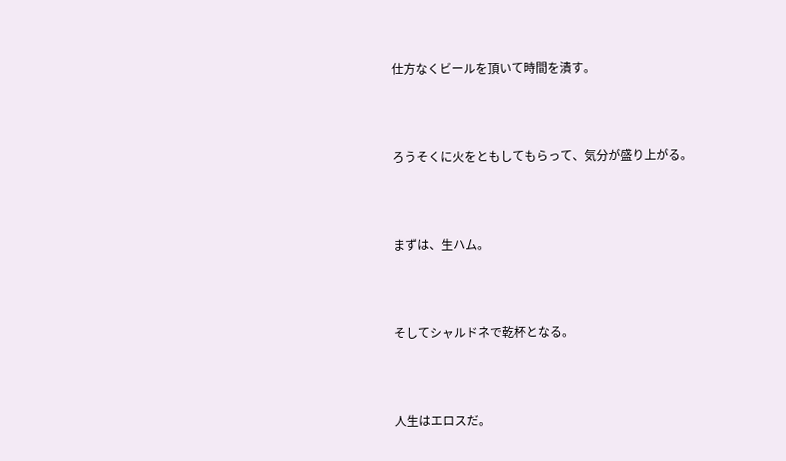仕方なくビールを頂いて時間を潰す。



ろうそくに火をともしてもらって、気分が盛り上がる。



まずは、生ハム。



そしてシャルドネで乾杯となる。



人生はエロスだ。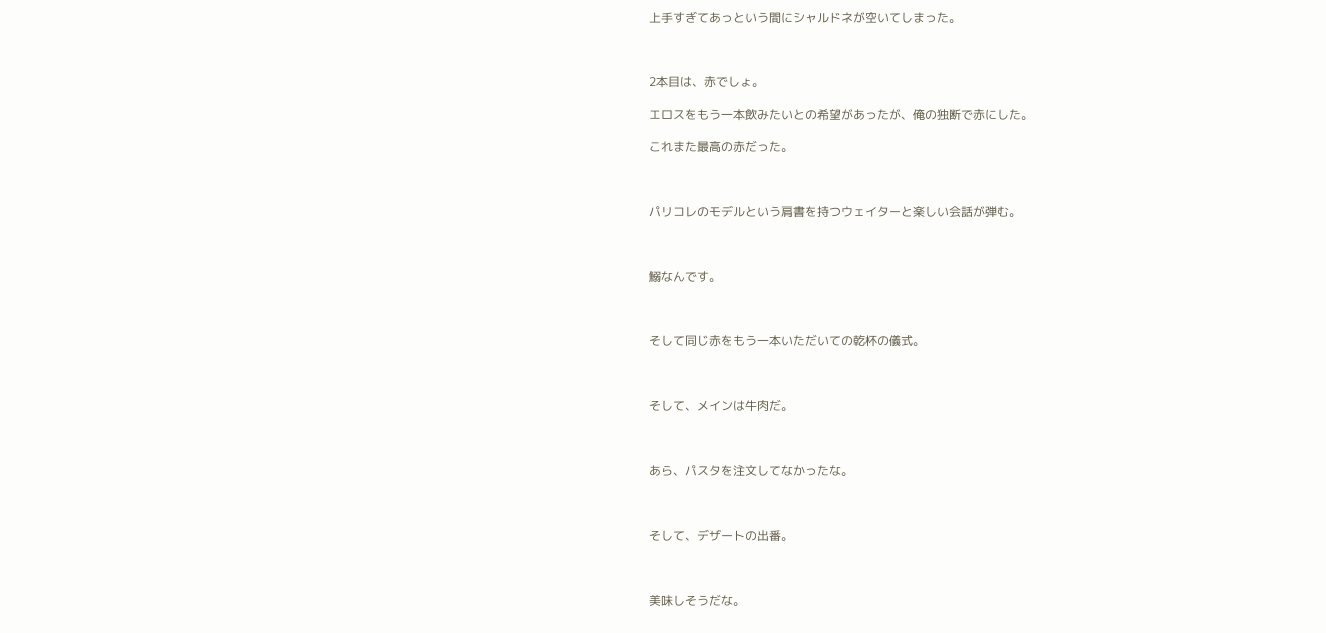上手すぎてあっという間にシャルドネが空いてしまった。



2本目は、赤でしょ。

エロスをもう一本飲みたいとの希望があったが、俺の独断で赤にした。

これまた最高の赤だった。



パリコレのモデルという肩書を持つウェイターと楽しい会話が弾む。



鰯なんです。



そして同じ赤をもう一本いただいての乾杯の儀式。



そして、メインは牛肉だ。



あら、パスタを注文してなかったな。



そして、デザートの出番。



美味しそうだな。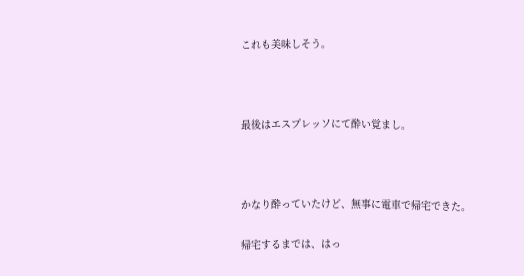これも美味しそう。



最後はエスプレッソにて酔い覚まし。



かなり酔っていたけど、無事に電車で帰宅できた。

帰宅するまでは、はっ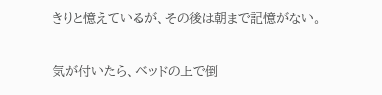きりと憶えているが、その後は朝まで記憶がない。

気が付いたら、ベッドの上で倒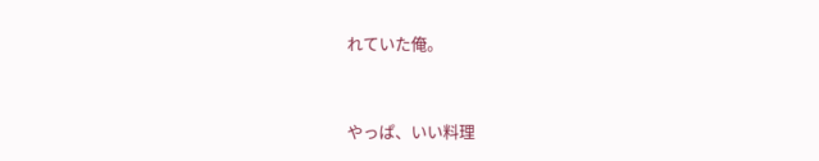れていた俺。



やっぱ、いい料理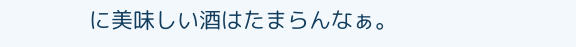に美味しい酒はたまらんなぁ。